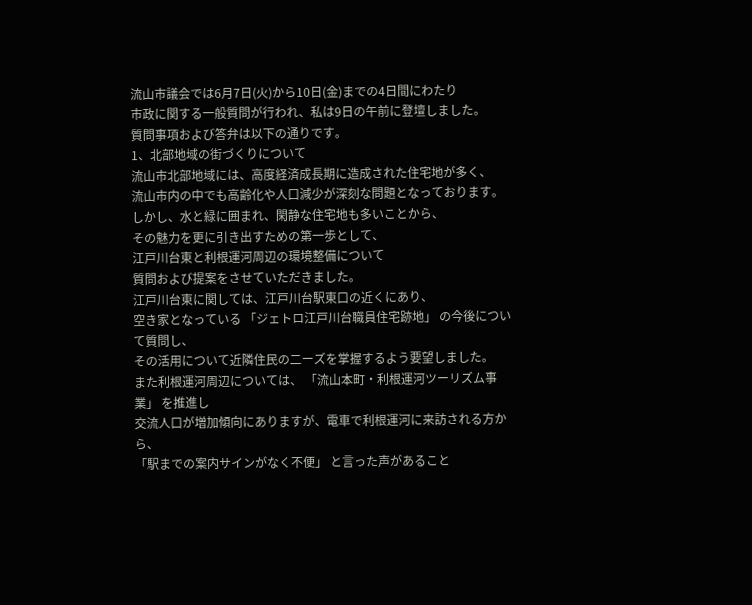流山市議会では6月7日(火)から10日(金)までの4日間にわたり
市政に関する一般質問が行われ、私は9日の午前に登壇しました。
質問事項および答弁は以下の通りです。
1、北部地域の街づくりについて
流山市北部地域には、高度経済成長期に造成された住宅地が多く、
流山市内の中でも高齢化や人口減少が深刻な問題となっております。
しかし、水と緑に囲まれ、閑静な住宅地も多いことから、
その魅力を更に引き出すための第一歩として、
江戸川台東と利根運河周辺の環境整備について
質問および提案をさせていただきました。
江戸川台東に関しては、江戸川台駅東口の近くにあり、
空き家となっている 「ジェトロ江戸川台職員住宅跡地」 の今後について質問し、
その活用について近隣住民の二ーズを掌握するよう要望しました。
また利根運河周辺については、 「流山本町・利根運河ツーリズム事業」 を推進し
交流人口が増加傾向にありますが、電車で利根運河に来訪される方から、
「駅までの案内サインがなく不便」 と言った声があること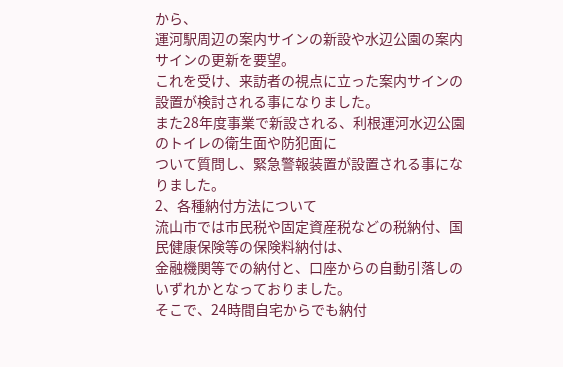から、
運河駅周辺の案内サインの新設や水辺公園の案内サインの更新を要望。
これを受け、来訪者の視点に立った案内サインの設置が検討される事になりました。
また28年度事業で新設される、利根運河水辺公園のトイレの衛生面や防犯面に
ついて質問し、緊急警報装置が設置される事になりました。
2、各種納付方法について
流山市では市民税や固定資産税などの税納付、国民健康保険等の保険料納付は、
金融機関等での納付と、口座からの自動引落しのいずれかとなっておりました。
そこで、24時間自宅からでも納付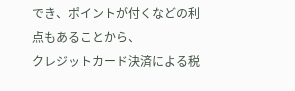でき、ポイントが付くなどの利点もあることから、
クレジットカード決済による税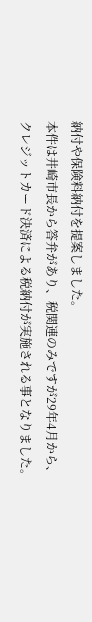納付や保険料納付を提案しました。
本件は井崎市長から答弁があり、税関連のみですが29年4月から、
クレジットカード決済による税納付が実施される事となりました。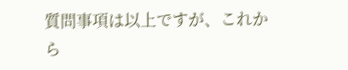質問事項は以上ですが、これから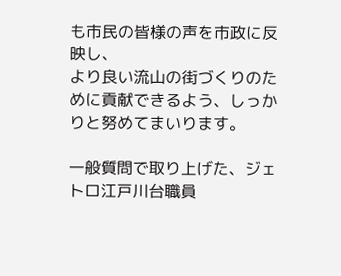も市民の皆様の声を市政に反映し、
より良い流山の街づくりのために貢献できるよう、しっかりと努めてまいります。

一般質問で取り上げた、ジェトロ江戸川台職員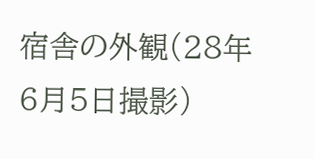宿舎の外観(28年6月5日撮影)